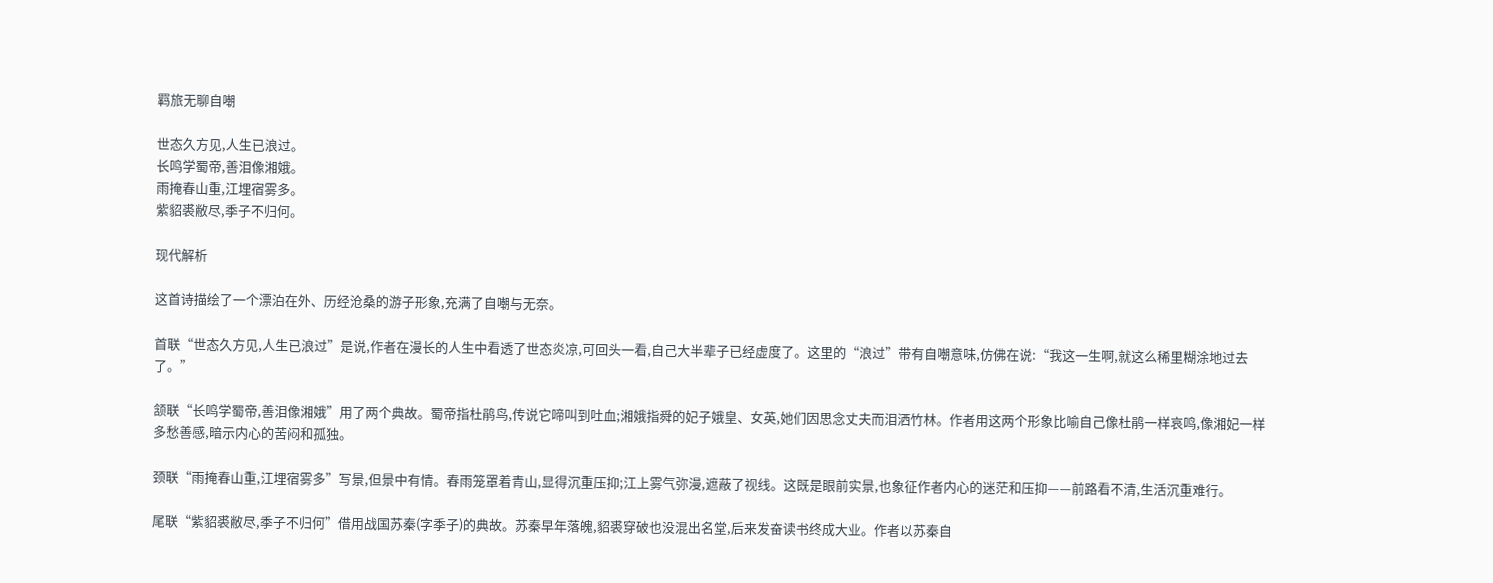羁旅无聊自嘲

世态久方见,人生已浪过。
长鸣学蜀帝,善泪像湘娥。
雨掩春山重,江埋宿雾多。
紫貂裘敝尽,季子不归何。

现代解析

这首诗描绘了一个漂泊在外、历经沧桑的游子形象,充满了自嘲与无奈。

首联“世态久方见,人生已浪过”是说,作者在漫长的人生中看透了世态炎凉,可回头一看,自己大半辈子已经虚度了。这里的“浪过”带有自嘲意味,仿佛在说:“我这一生啊,就这么稀里糊涂地过去了。”

颔联“长鸣学蜀帝,善泪像湘娥”用了两个典故。蜀帝指杜鹃鸟,传说它啼叫到吐血;湘娥指舜的妃子娥皇、女英,她们因思念丈夫而泪洒竹林。作者用这两个形象比喻自己像杜鹃一样哀鸣,像湘妃一样多愁善感,暗示内心的苦闷和孤独。

颈联“雨掩春山重,江埋宿雾多”写景,但景中有情。春雨笼罩着青山,显得沉重压抑;江上雾气弥漫,遮蔽了视线。这既是眼前实景,也象征作者内心的迷茫和压抑——前路看不清,生活沉重难行。

尾联“紫貂裘敝尽,季子不归何”借用战国苏秦(字季子)的典故。苏秦早年落魄,貂裘穿破也没混出名堂,后来发奋读书终成大业。作者以苏秦自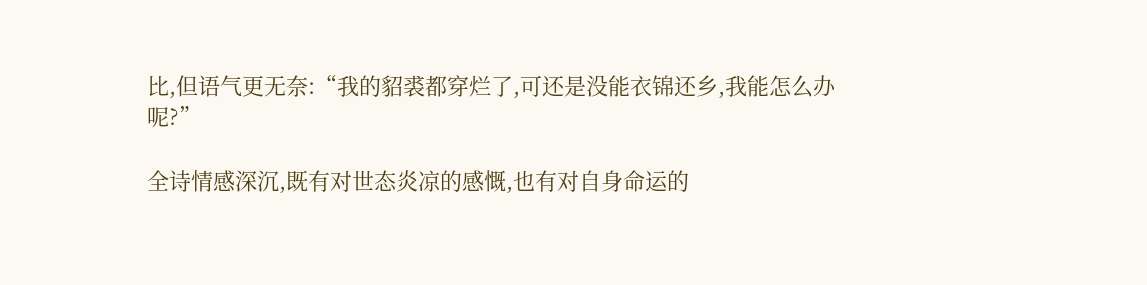比,但语气更无奈:“我的貂裘都穿烂了,可还是没能衣锦还乡,我能怎么办呢?”

全诗情感深沉,既有对世态炎凉的感慨,也有对自身命运的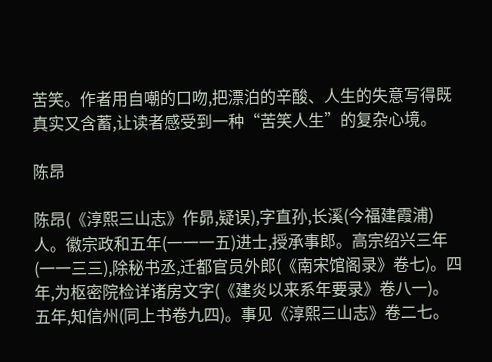苦笑。作者用自嘲的口吻,把漂泊的辛酸、人生的失意写得既真实又含蓄,让读者感受到一种“苦笑人生”的复杂心境。

陈昂

陈昂(《淳熙三山志》作昴,疑误),字直孙,长溪(今福建霞浦)人。徽宗政和五年(一一一五)进士,授承事郎。高宗绍兴三年(一一三三),除秘书丞,迁都官员外郎(《南宋馆阁录》卷七)。四年,为枢密院检详诸房文字(《建炎以来系年要录》卷八一)。五年,知信州(同上书卷九四)。事见《淳熙三山志》卷二七。